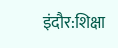इंदौर:शिक्षा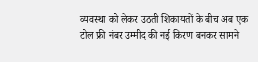व्यवस्था को लेकर उठती शिकायतों के बीच अब एक टोल फ्री नंबर उम्मीद की नई किरण बनकर सामने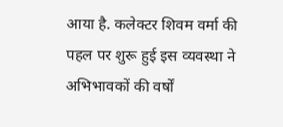आया है. कलेक्टर शिवम वर्मा की पहल पर शुरू हुई इस व्यवस्था ने अभिभावकों की वर्षों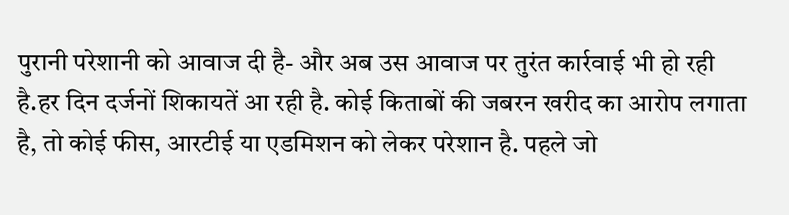पुरानी परेशानी को आवाज दी है- और अब उस आवाज पर तुरंत कार्रवाई भी हो रही है.हर दिन दर्जनों शिकायतें आ रही है. कोई किताबों की जबरन खरीद का आरोप लगाता है, तो कोई फीस, आरटीई या एडमिशन को लेकर परेशान है. पहले जो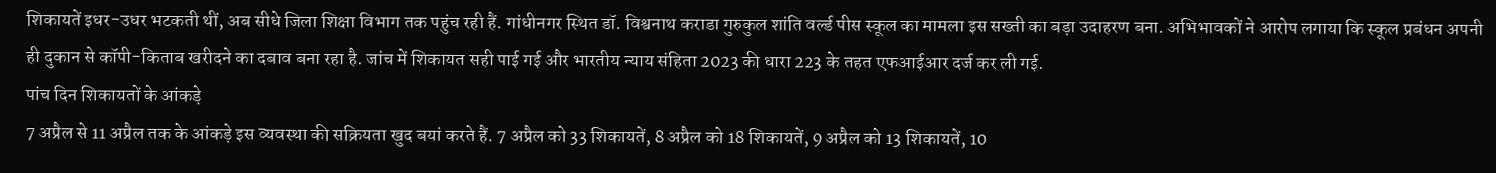शिकायतें इधर-उधर भटकती थीं, अब सीधे जिला शिक्षा विभाग तक पहुंच रही हैं. गांधीनगर स्थित डॉ. विश्वनाथ कराडा गुरुकुल शांति वर्ल्ड पीस स्कूल का मामला इस सख्ती का बड़ा उदाहरण बना. अभिभावकों ने आरोप लगाया कि स्कूल प्रबंधन अपनी ही दुकान से कॉपी-किताब खरीदने का दबाव बना रहा है. जांच में शिकायत सही पाई गई और भारतीय न्याय संहिता 2023 की धारा 223 के तहत एफआईआर दर्ज कर ली गई.
पांच दिन शिकायतों के आंकड़े
7 अप्रैल से 11 अप्रैल तक के आंकड़े इस व्यवस्था की सक्रियता खुद बयां करते हैं. 7 अप्रैल को 33 शिकायतें, 8 अप्रैल को 18 शिकायतें, 9 अप्रैल को 13 शिकायतें, 10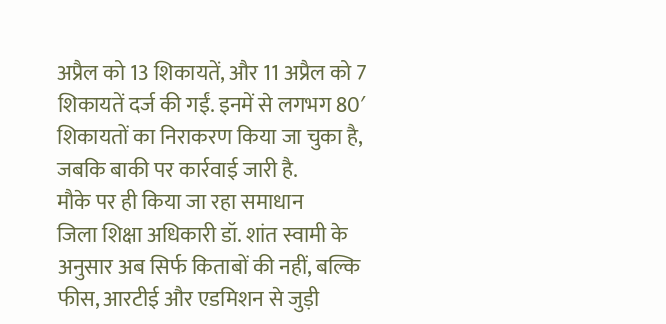अप्रैल को 13 शिकायतें, और 11 अप्रैल को 7 शिकायतें दर्ज की गईं. इनमें से लगभग 80′ शिकायतों का निराकरण किया जा चुका है, जबकि बाकी पर कार्रवाई जारी है.
मौके पर ही किया जा रहा समाधान
जिला शिक्षा अधिकारी डॉ. शांत स्वामी के अनुसार अब सिर्फ किताबों की नहीं, बल्कि फीस, आरटीई और एडमिशन से जुड़ी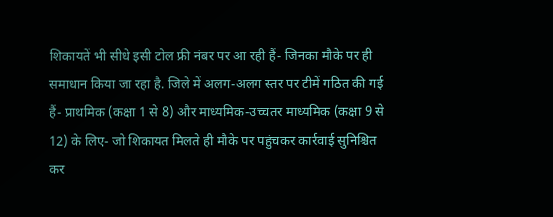शिकायतें भी सीधे इसी टोल फ्री नंबर पर आ रही हैं- जिनका मौके पर ही समाधान किया जा रहा है. जिले में अलग-अलग स्तर पर टीमें गठित की गई हैं- प्राथमिक (कक्षा 1 से 8) और माध्यमिक-उच्चतर माध्यमिक (कक्षा 9 से 12) के लिए- जो शिकायत मिलते ही मौके पर पहुंचकर कार्रवाई सुनिश्चित कर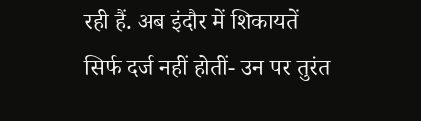रही हैं. अब इंदौर में शिकायतें सिर्फ दर्ज नहीं होतीं- उन पर तुरंत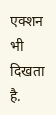एक्शन भी दिखता है.